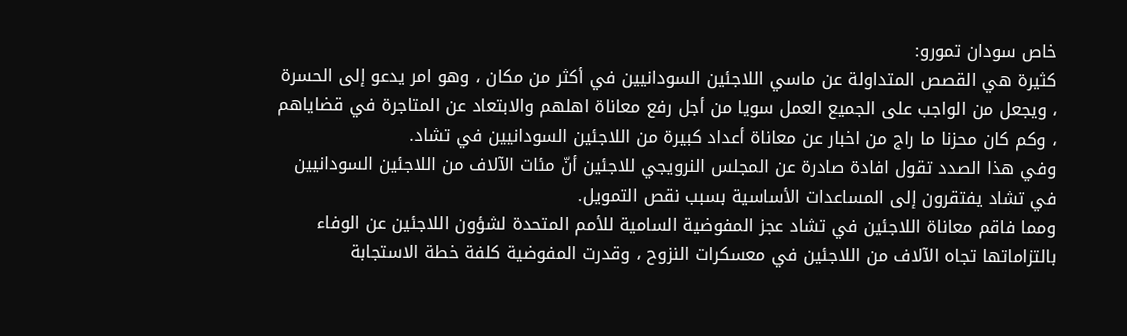خاص سودان تمورو:
كثيرة هي القصص المتداولة عن ماسي اللاجئين السودانيين في أكثر من مكان ، وهو امر يدعو إلى الحسرة ، ويجعل من الواجب على الجميع العمل سويا من أجل رفع معاناة اهلهم والابتعاد عن المتاجرة في قضاياهم ، وكم كان محزنا ما راج من اخبار عن معاناة أعداد كبيرة من اللاجئين السودانيين في تشاد.
وفي هذا الصدد تقول افادة صادرة عن المجلس النرويجي للاجئين أنّ مئات الآلاف من اللاجئين السودانيين في تشاد يفتقرون إلى المساعدات الأساسية بسبب نقص التمويل.
ومما فاقم معاناة اللاجئين في تشاد عجز المفوضية السامية للأمم المتحدة لشؤون اللاجئين عن الوفاء بالتزاماتها تجاه الآلاف من اللاجئين في معسكرات النزوح ، وقدرت المفوضية كلفة خطة الاستجابة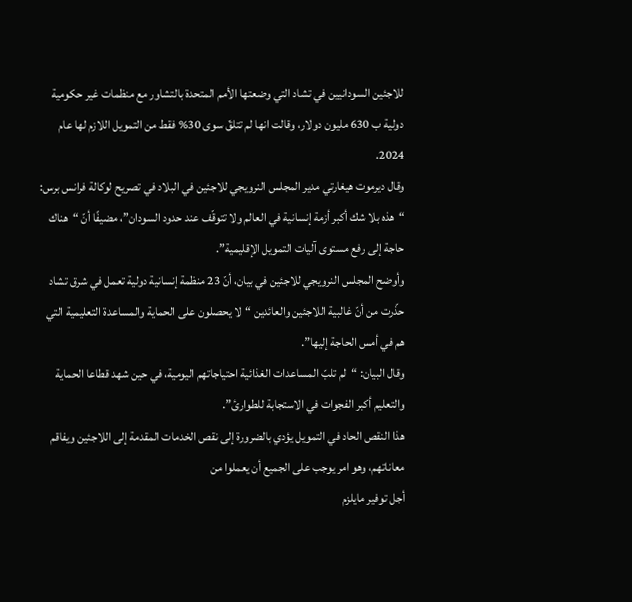للاجئين السودانيين في تشاد التي وضعتها الأمم المتحدة بالتشاور مع منظمات غير حكومية دولية ب 630 مليون دولار، وقالت انها لم تتلقّ سوى 30% فقط من التمويل اللازم لها عام 2024.
وقال ديرموت هيغارتي مدير المجلس النرويجي للاجئين في البلاد في تصريح لوكالة فرانس برس: “هذه بلا شك أكبر أزمة إنسانية في العالم ولا تتوقّف عند حدود السودان”، مضيفًا أنّ “هناك حاجة إلى رفع مستوى آليات التمويل الإقليمية”.
وأوضح المجلس النرويجي للاجئين في بيان، أنّ 23 منظمة إنسانية دولية تعمل في شرق تشاد حذّرت من أنّ غالبية اللاجئين والعائدين “لا يحصلون على الحماية والمساعدة التعليمية التي هم في أمس الحاجة إليها”.
وقال البيان: “لم تلبّ المساعدات الغذائية احتياجاتهم اليومية، في حين شهد قطاعا الحماية والتعليم أكبر الفجوات في الاستجابة للطوارئ”.
هذا النقص الحاد في التمويل يؤدي بالضرورة إلى نقص الخدمات المقدمة إلى اللاجئين ويفاقم معاناتهم، وهو امر يوجب على الجميع أن يعملوا من
أجل توفير مايلزم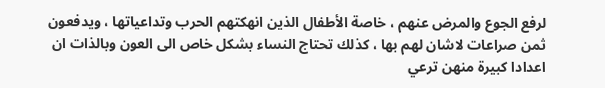لرفع الجوع والمرض عنهم ، خاصة الأطفال الذين انهكتهم الحرب وتداعياتها ، ويدفعون ثمن صراعات لاشان لهم بها ، كذلك تحتاج النساء بشكل خاص الى العون وبالذات ان اعدادا كبيرة منهن ترعي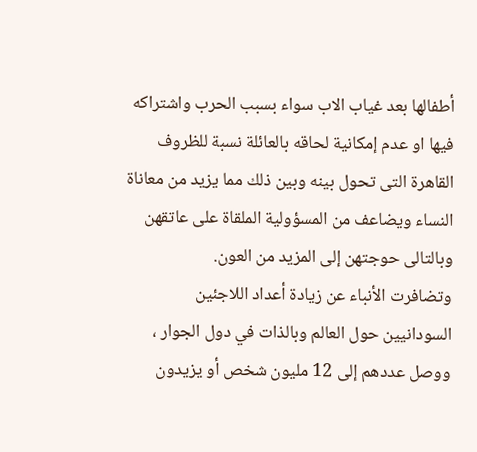أطفالها بعد غياب الاب سواء بسبب الحرب واشتراكه فيها او عدم إمكانية لحاقه بالعائلة نسبة للظروف القاهرة التى تحول بينه وبين ذلك مما يزيد من معاناة النساء ويضاعف من المسؤولية الملقاة على عاتقهن وبالتالى حوجتهن إلى المزيد من العون.
وتضافرت الأنباء عن زيادة أعداد اللاجئين السودانيين حول العالم وبالذات في دول الجوار ، ووصل عددهم إلى 12 مليون شخص أو يزيدون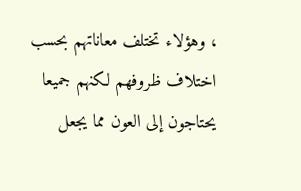، وهؤلاء تختلف معاناتهم بحسب اختلاف ظروفهم لكنهم جميعا يحتاجون إلى العون مما يجعل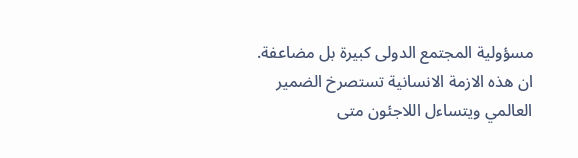مسؤولية المجتمع الدولى كبيرة بل مضاعفة.
ان هذه الازمة الانسانية تستصرخ الضمير العالمي ويتساءل اللاجئون متى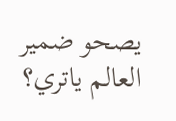يصحو ضمير العالم ياتري؟